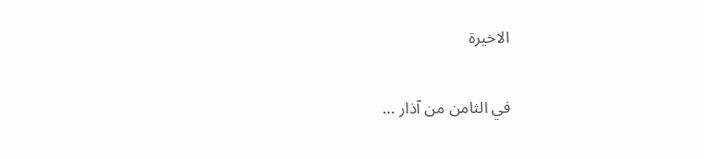الاخيرة

في الثامن من آذار …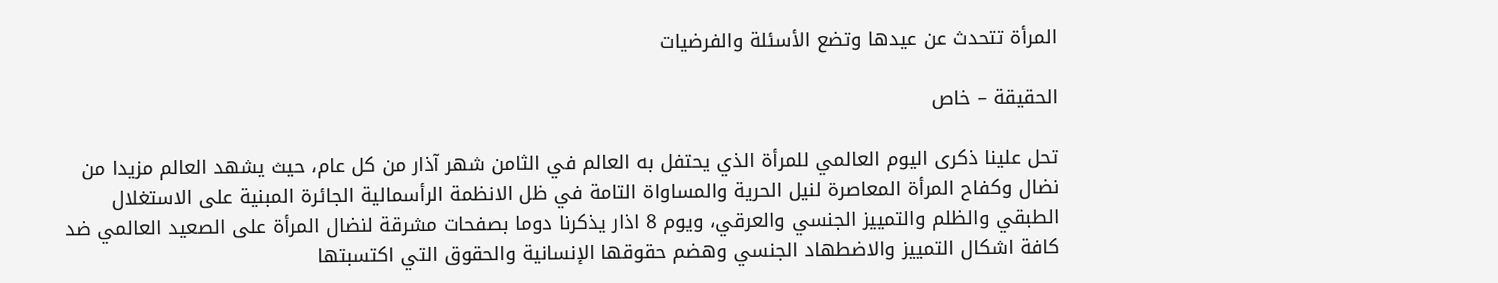المرأة تتحدث عن عيدها وتضع الأسئلة والفرضيات

الحقيقة – خاص

تحل علينا ذكرى اليوم العالمي للمرأة الذي يحتفل به العالم في الثامن شهر آذار من كل عام، حيث يشهد العالم مزيدا من نضال وكفاح المرأة المعاصرة لنيل الحرية والمساواة التامة في ظل الانظمة الرأسمالية الجائرة المبنية على الاستغلال الطبقي والظلم والتمييز الجنسي والعرقي، ويوم 8 اذار يذكرنا دوما بصفحات مشرقة لنضال المرأة على الصعيد العالمي ضد كافة اشكال التمييز والاضطهاد الجنسي وهضم حقوقها الإنسانية والحقوق التي اكتسبتها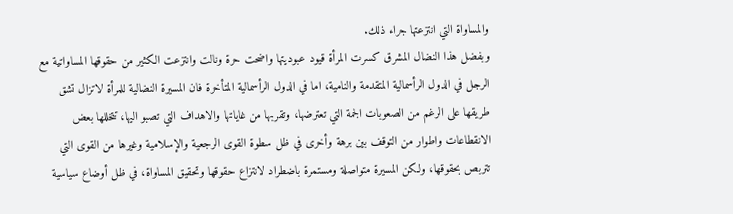والمساواة التي انتزعتها جراء ذلك.
وبفضل هذا النضال المشرق كسرت المرأة قيود عبوديتها واضحت حرة ونالت وانتزعت الكثير من حقوقها المساواتية مع الرجل في الدول الرأسمالية المتقدمة والنامية، اما في الدول الرأسمالية المتأخرة فان المسيرة النضالية للمرأة لاتزال تشق طريقها على الرغم من الصعوبات الجمة التي تعترضها، وتقربها من غاياتها والاهداف التي تصبو اليها، تتخللها بعض الانقطاعات واطوار من التوقف بين برهة وأخرى في ظل سطوة القوى الرجعية والإسلامية وغيرها من القوى التي تتربص بحقوقها، ولكن المسيرة متواصلة ومستمرة باضطراد لانتزاع حقوقها وتحقيق المساواة، في ظل أوضاع سياسية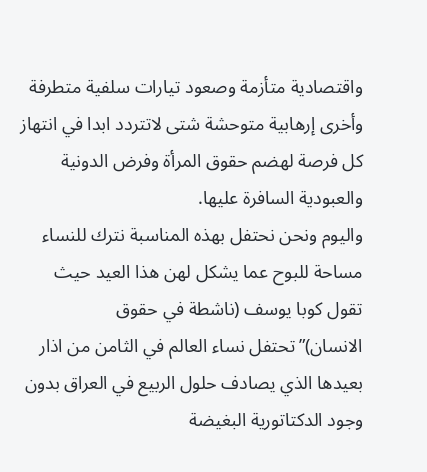واقتصادية متأزمة وصعود تيارات سلفية متطرفة وأخرى إرهابية متوحشة شتى لاتتردد ابدا في انتهاز كل فرصة لهضم حقوق المرأة وفرض الدونية والعبودية السافرة عليها.
واليوم ونحن نحتفل بهذه المناسبة نترك للنساء مساحة للبوح عما يشكل لهن هذا العيد حيث تقول كوبا يوسف (ناشطة في حقوق الانسان)”تحتفل نساء العالم في الثامن من اذار بعيدها الذي يصادف حلول الربيع في العراق بدون وجود الدكتاتورية البغيضة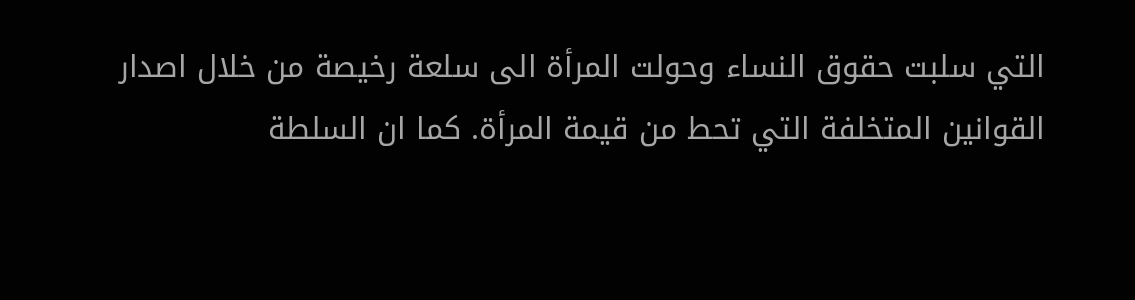التي سلبت حقوق النساء وحولت المرأة الى سلعة رخيصة من خلال اصدار القوانين المتخلفة التي تحط من قيمة المرأة. كما ان السلطة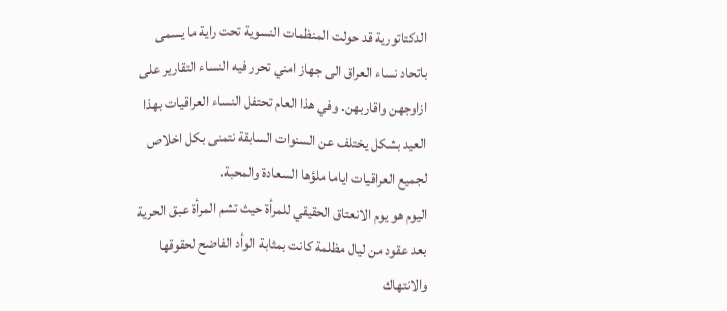الدكتاتورية قد حولت المنظمات النسوية تحت راية ما يسمى باتحاد نساء العراق الى جهاز امني تحرر فيه النساء التقارير على ازاوجهن واقاربهن. وفي هذا العام تحتفل النساء العراقيات بهذا العيد بشكل يختلف عن السنوات السابقة نتمنى بكل اخلاص لجميع العراقيات اياما ملؤها السعادة والمحبة.
اليوم هو يوم الانعتاق الحقيقي للمرأة حيث تشم المرأة عبق الحرية بعد عقود من ليال مظلمة كانت بمثابة الوأد الفاضح لحقوقها والانتهاك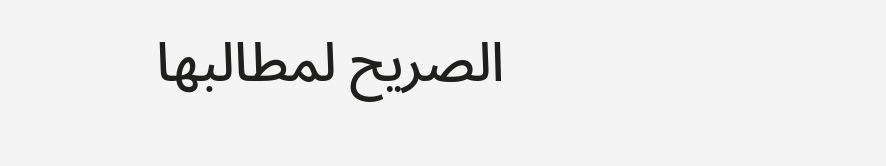الصريح لمطالبها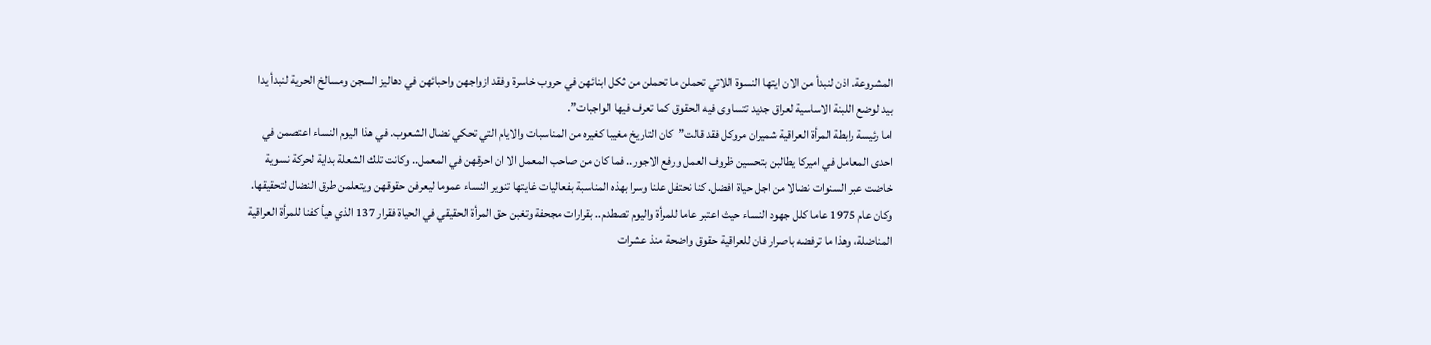المشروعة. اذن لنبدأ من الان ايتها النسوة اللاتي تحملن ما تحملن من ثكل ابنائهن في حروب خاسرة وفقد ازواجهن واحبائهن في دهاليز السجن ومسالخ الحرية لنبدأ يدا بيد لوضع اللبنة الاساسية لعراق جديد تتساوى فيه الحقوق كما تعرف فيها الواجبات”.
اما رئيسة رابطة المرأة العراقية شميران مروكل فقد قالت”كان التاريخ مغيبا كغيره من المناسبات والايام التي تحكي نضال الشعوب. في هذا اليوم النساء اعتصمن في احدى المعامل في اميركا يطالبن بتحسين ظروف العمل ورفع الاجور.. فما كان من صاحب المعمل الا ان احرقهن في المعمل.. وكانت تلك الشعلة بداية لحركة نسوية خاضت عبر السنوات نضالا من اجل حياة افضل. كنا نحتفل علنا وسرا بهذه المناسبة بفعاليات غايتها تنوير النساء عموما ليعرفن حقوقهن ويتعلمن طرق النضال لتحقيقها. وكان عام 1975 عاما كلل جهود النساء حيث اعتبر عاما للمرأة واليوم تصطدم.. بقرارات مجحفة وتغبن حق المرأة الحقيقي في الحياة فقرار 137 الذي هيأ كفنا للمرأة العراقية المناضلة، وهذا ما ترفضه باصرار فان للعراقية حقوق واضحة منذ عشرات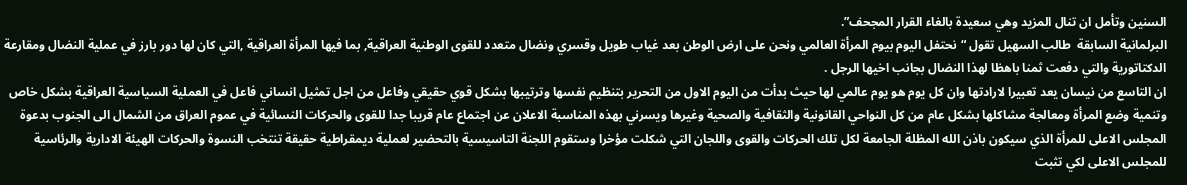السنين وتأمل ان تنال المزيد وهي سعيدة بالغاء القرار المجحف”.
البرلمانية السابقة  طالب السهيل تقول “نحتفل اليوم بيوم المرأة العالمي ونحن على ارض الوطن بعد غياب طويل وقسري ونضال متعدد للقوى الوطنية العراقية, بما فيها المرأة العراقية ,التي كان لها دور بارز في عملية النضال ومقارعة الدكتاتورية والتي دفعت ثمنا باهظا لهذا النضال بجانب اخيها الرجل .
ان التاسع من نيسان يعد تعبيرا لارادتها وان كل يوم هو يوم عالمي لها حيث بدأت من اليوم الاول من التحرير بتنظيم نفسها وترتيبها بشكل قوي حقيقي وفاعل من اجل تمثيل انساني فاعل في العملية السياسية العراقية بشكل خاص وتنمية وضع المرأة ومعالجة مشاكلها بشكل عام من كل النواحي القانونية والثقافية والصحية وغيرها ويسرني بهذه المناسبة الاعلان عن اجتماع عام قريبا جدا للقوى والحركات النسائية في عموم العراق من الشمال الى الجنوب بدعوة المجلس الاعلى للمرأة الذي سيكون باذن الله المظلة الجامعة لكل تلك الحركات والقوى واللجان التي شكلت مؤخرا وستقوم اللجنة التاسيسية بالتحضير لعملية ديمقراطية حقيقة تنتخب النسوة والحركات الهيئة الادارية والرئاسية للمجلس الاعلى لكي تثبت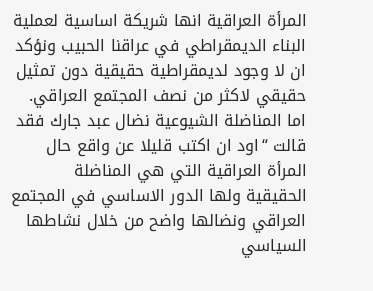المرأة العراقية انها شريكة اساسية لعملية البناء الديمقراطي في عراقنا الحبيب ونؤكد ان لا وجود لديمقراطية حقيقية دون تمثيل حقيقي لاكثر من نصف المجتمع العراقي.
اما المناضلة الشيوعية نضال عبد جارك فقد قالت “اود ان اكتب قليلا عن واقع حال المرأة العراقية التي هي المناضلة الحقيقية ولها الدور الاساسي في المجتمع العراقي ونضالها واضح من خلال نشاطها السياسي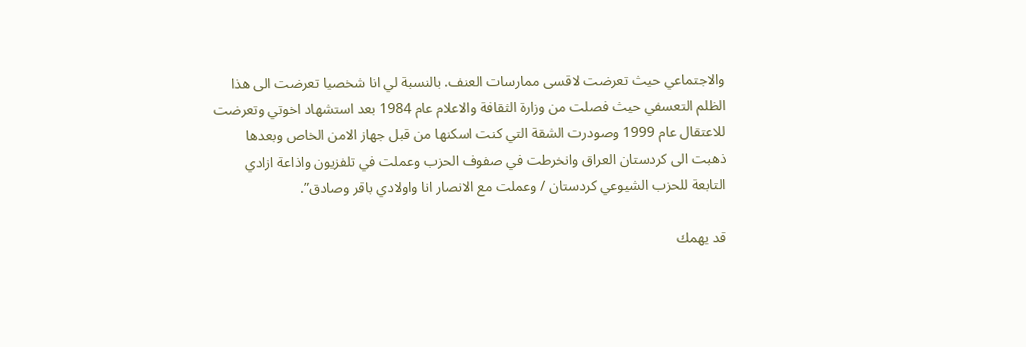والاجتماعي حيث تعرضت لاقسى ممارسات العنف. بالنسبة لي انا شخصيا تعرضت الى هذا الظلم التعسفي حيث فصلت من وزارة الثقافة والاعلام عام 1984 بعد استشهاد اخوتي وتعرضت للاعتقال عام 1999 وصودرت الشقة التي كنت اسكنها من قبل جهاز الامن الخاص وبعدها ذهبت الى كردستان العراق وانخرطت في صفوف الحزب وعملت في تلفزيون واذاعة ازادي التابعة للحزب الشيوعي كردستان / وعملت مع الانصار انا واولادي باقر وصادق”.

قد يهمك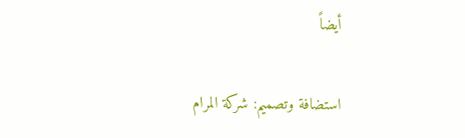أيضاً

استضافة وتصميم: شركة المرام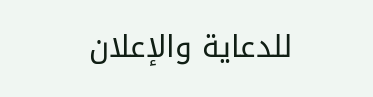للدعاية والإعلان